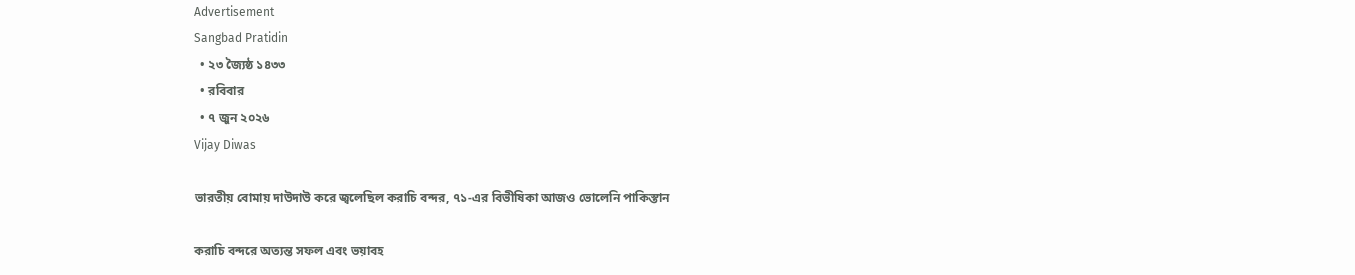Advertisement
Sangbad Pratidin
  • ২৩ জ্যৈষ্ঠ ১৪৩৩
  • রবিবার
  • ৭ জুন ২০২৬
Vijay Diwas

ভারতীয় বোমায় দাউদাউ করে জ্বলেছিল করাচি বন্দর, ৭১-এর বিভীষিকা আজও ভোলেনি পাকিস্তান

করাচি বন্দরে অত্যন্ত সফল এবং ভয়াবহ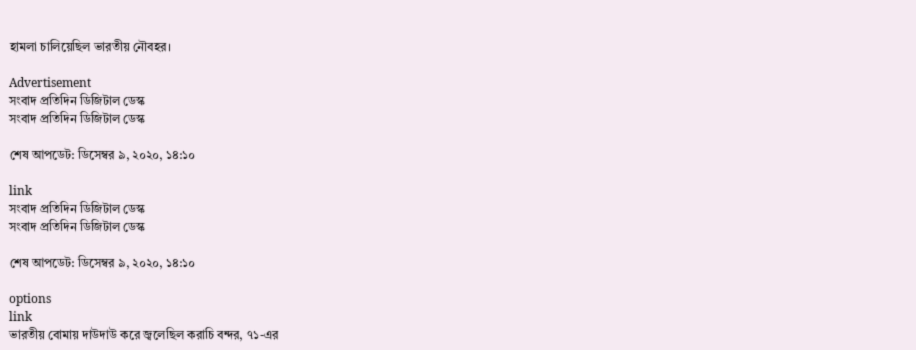হামলা চালিয়েছিল ভারতীয় নৌবহর।

Advertisement
সংবাদ প্রতিদিন ডিজিটাল ডেস্ক
সংবাদ প্রতিদিন ডিজিটাল ডেস্ক

শেষ আপডেট: ডিসেম্বর ৯, ২০২০, ১৪:১০

link
সংবাদ প্রতিদিন ডিজিটাল ডেস্ক
সংবাদ প্রতিদিন ডিজিটাল ডেস্ক

শেষ আপডেট: ডিসেম্বর ৯, ২০২০, ১৪:১০

options
link
ভারতীয় বোমায় দাউদাউ করে জ্বলেছিল করাচি বন্দর, ৭১-এর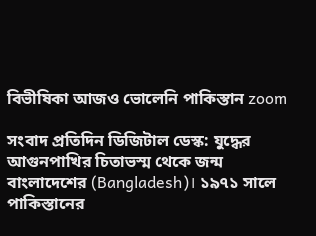বিভীষিকা আজও ভোলেনি পাকিস্তান zoom

সংবাদ প্রতিদিন ডিজিটাল ডেস্ক: যুদ্ধের আগুনপাখির চিতাভস্ম থেকে জন্ম বাংলাদেশের (Bangladesh)। ১৯৭১ সালে পাকিস্তানের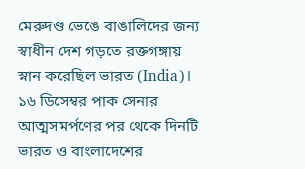মেরুদণ্ড ভেঙে বাঙালিদের জন্য স্বাধীন দেশ গড়তে রক্তগঙ্গায় স্নান করেছিল ভারত (India)। ১৬ ডিসেম্বর পাক সেনার আত্মসমর্পণের পর থেকে দিনটি ভারত ও বাংলাদেশের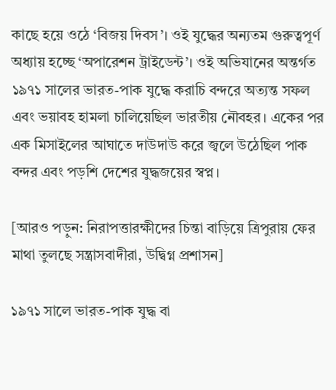কাছে হয়ে ওঠে ‘বিজয় দিবস’। ওই যুদ্ধের অন্যতম গুরুত্বপূর্ণ অধ্যায় হচ্ছে ‘অপারেশন ট্রাইডেন্ট’। ওই অভিযানের অন্তর্গত ১৯৭১ সালের ভারত-পাক যুদ্ধে করাচি বন্দরে অত্যন্ত সফল এবং ভয়াবহ হামলা চালিয়েছিল ভারতীয় নৌবহর। একের পর এক মিসাইলের আঘাতে দাউদাউ করে জ্বলে উঠেছিল পাক বন্দর এবং পড়শি দেশের যুদ্ধজয়ের স্বপ্ন।

[আরও পড়ুন: নিরাপত্তারক্ষীদের চিন্তা বাড়িয়ে ত্রিপুরায় ফের মাথা তুলছে সন্ত্রাসবাদীরা, উদ্বিগ্ন প্রশাসন]

১৯৭১ সালে ভারত-পাক যুদ্ধ বা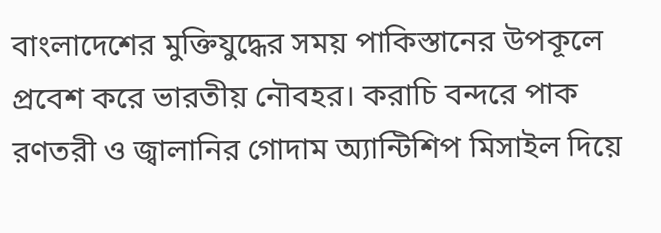বাংলাদেশের মুক্তিযুদ্ধের সময় পাকিস্তানের উপকূলে প্রবেশ করে ভারতীয় নৌবহর। করাচি বন্দরে পাক রণতরী ও জ্বালানির গোদাম অ্যান্টিশিপ মিসাইল দিয়ে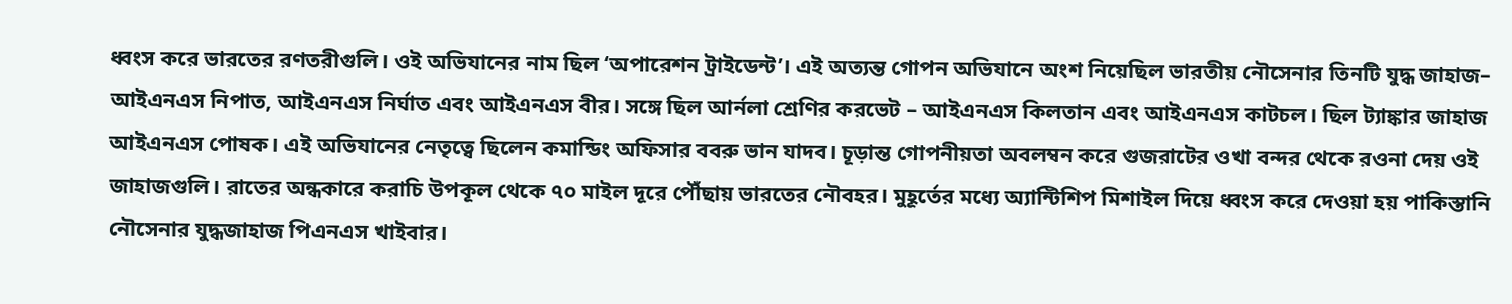ধ্বংস করে ভারতের রণতরীগুলি। ওই অভিযানের নাম ছিল ‘অপারেশন ট্রাইডেন্ট’। এই অত্যন্ত গোপন অভিযানে অংশ নিয়েছিল ভারতীয় নৌসেনার তিনটি যুদ্ধ জাহাজ– আইএনএস নিপাত, আইএনএস নির্ঘাত এবং আইএনএস বীর। সঙ্গে ছিল আর্নলা শ্রেণির করভেট – আইএনএস কিলতান এবং আইএনএস কাটচল। ছিল ট্যাঙ্কার জাহাজ আইএনএস পোষক। এই অভিযানের নেতৃত্বে ছিলেন কমান্ডিং অফিসার ববরু ভান যাদব। চূড়ান্ত গোপনীয়তা অবলম্বন করে গুজরাটের ওখা বন্দর থেকে রওনা দেয় ওই জাহাজগুলি। রাতের অন্ধকারে করাচি উপকূল থেকে ৭০ মাইল দূরে পৌঁছায় ভারতের নৌবহর। মুহূর্তের মধ্যে অ্যান্টিশিপ মিশাইল দিয়ে ধ্বংস করে দেওয়া হয় পাকিস্তানি নৌসেনার যুদ্ধজাহাজ পিএনএস খাইবার।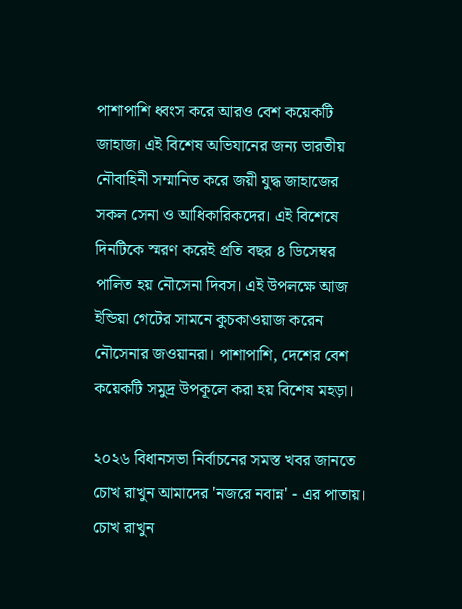পাশাপাশি ধ্বংস করে আরও বেশ কয়েকটি জাহাজ। এই বিশেষ অভিযানের জন্য ভারতীয় নৌবাহিনী সম্মানিত করে জয়ী যুদ্ধ জাহাজের সকল সেনা ও আধিকারিকদের। এই বিশেষে দিনটিকে স্মরণ করেই প্রতি বছর ৪ ডিসেম্বর পালিত হয় নৌসেনা দিবস। এই উপলক্ষে আজ ইন্ডিয়া গেটের সামনে কুচকাওয়াজ করেন নৌসেনার জওয়ানরা। পাশাপাশি, দেশের বেশ কয়েকটি সমুদ্র উপকূলে করা হয় বিশেষ মহড়া।

২০২৬ বিধানসভা নির্বাচনের সমস্ত খবর জানতে চোখ রাখুন আমাদের 'নজরে নবান্ন' - এর পাতায়।
চোখ রাখুন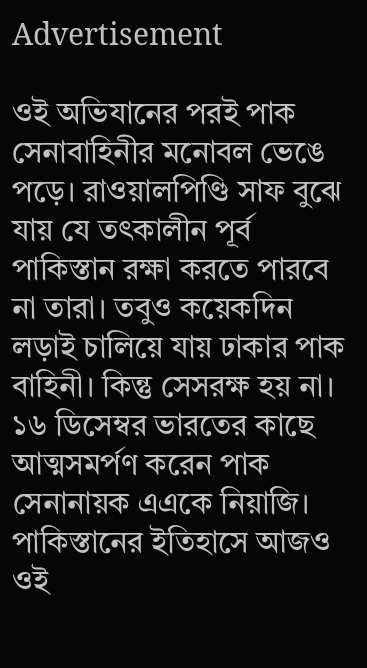Advertisement

ওই অভিযানের পরই পাক সেনাবাহিনীর মনোবল ভেঙে পড়ে। রাওয়ালপিণ্ডি সাফ বুঝে যায় যে তৎকালীন পূর্ব পাকিস্তান রক্ষা করতে পারবে না তারা। তবুও কয়েকদিন লড়াই চালিয়ে যায় ঢাকার পাক বাহিনী। কিন্তু সেসরক্ষ হয় না। ১৬ ডিসেম্বর ভারতের কাছে আত্মসমর্পণ করেন পাক সেনানায়ক এএকে নিয়াজি। পাকিস্তানের ইতিহাসে আজও ওই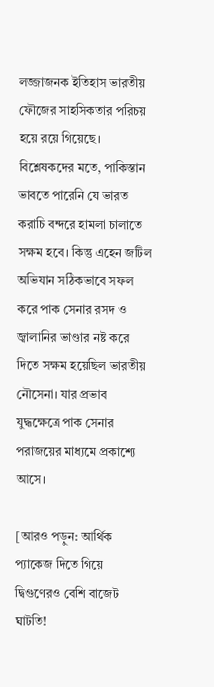লজ্জাজনক ইতিহাস ভারতীয় ফৌজের সাহসিকতার পরিচয় হয়ে রয়ে গিয়েছে। বিশ্লেষকদের মতে, পাকিস্তান ভাবতে পারেনি যে ভারত করাচি বন্দরে হামলা চালাতে সক্ষম হবে। কিন্তু এহেন জটিল অভিযান সঠিকভাবে সফল করে পাক সেনার রসদ ও জ্বালানির ভাণ্ডার নষ্ট করে দিতে সক্ষম হয়েছিল ভারতীয় নৌসেনা। যার প্রভাব যুদ্ধক্ষেত্রে পাক সেনার পরাজয়ের মাধ্যমে প্রকাশ্যে আসে।

[আরও পড়ুন: আর্থিক প্যাকেজ দিতে গিয়ে দ্বিগুণেরও বেশি বাজেট ঘাটতি!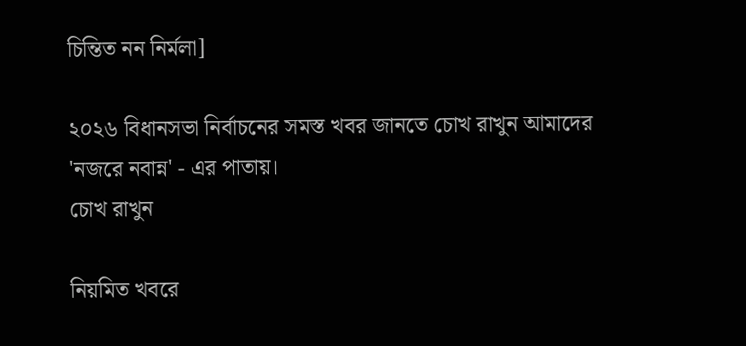চিন্তিত নন নির্মলা]

২০২৬ বিধানসভা নির্বাচনের সমস্ত খবর জানতে চোখ রাখুন আমাদের 'নজরে নবান্ন' - এর পাতায়।
চোখ রাখুন

নিয়মিত খবরে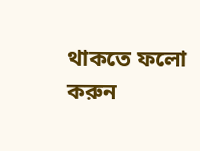থাকতে ফলো করুন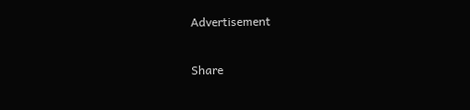Advertisement

Share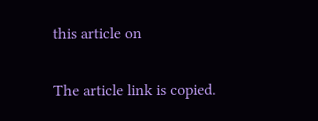this article on

The article link is copied.